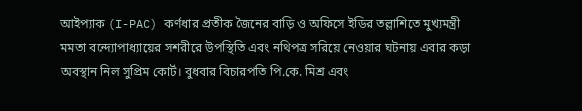আইপ্যাক (I-PAC) কর্ণধার প্রতীক জৈনের বাড়ি ও অফিসে ইডির তল্লাশিতে মুখ্যমন্ত্রী মমতা বন্দ্যোপাধ্যায়ের সশরীরে উপস্থিতি এবং নথিপত্র সরিয়ে নেওয়ার ঘটনায় এবার কড়া অবস্থান নিল সুপ্রিম কোর্ট। বুধবার বিচারপতি পি.কে. মিশ্র এবং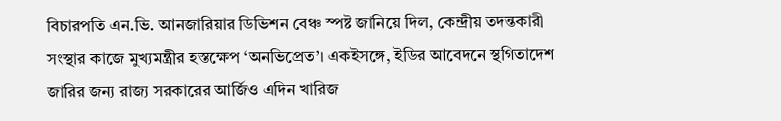বিচারপতি এন.ভি. আনজারিয়ার ডিভিশন বেঞ্চ স্পষ্ট জানিয়ে দিল, কেন্দ্রীয় তদন্তকারী সংস্থার কাজে মুখ্যমন্ত্রীর হস্তক্ষেপ ‘অনভিপ্রেত’। একইসঙ্গে, ইডির আবেদনে স্থগিতাদেশ জারির জন্য রাজ্য সরকারের আর্জিও এদিন খারিজ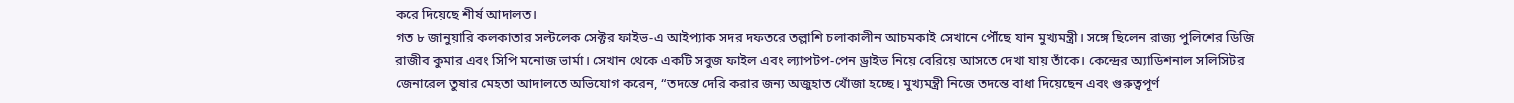করে দিয়েছে শীর্ষ আদালত।
গত ৮ জানুয়ারি কলকাতার সল্টলেক সেক্টর ফাইভ-এ আইপ্যাক সদর দফতরে তল্লাশি চলাকালীন আচমকাই সেখানে পৌঁছে যান মুখ্যমন্ত্রী। সঙ্গে ছিলেন রাজ্য পুলিশের ডিজি রাজীব কুমার এবং সিপি মনোজ ভার্মা। সেখান থেকে একটি সবুজ ফাইল এবং ল্যাপটপ-পেন ড্রাইভ নিয়ে বেরিয়ে আসতে দেখা যায় তাঁকে। কেন্দ্রের অ্যাডিশনাল সলিসিটর জেনারেল তুষার মেহতা আদালতে অভিযোগ করেন, “তদন্তে দেরি করার জন্য অজুহাত খোঁজা হচ্ছে। মুখ্যমন্ত্রী নিজে তদন্তে বাধা দিয়েছেন এবং গুরুত্বপূর্ণ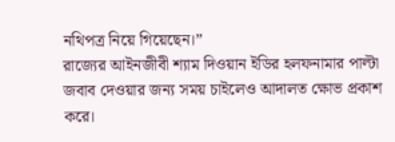নথিপত্র নিয়ে গিয়েছেন।”
রাজ্যের আইনজীবী শ্যাম দিওয়ান ইডির হলফনামার পাল্টা জবাব দেওয়ার জন্য সময় চাইলেও আদালত ক্ষোভ প্রকাশ করে।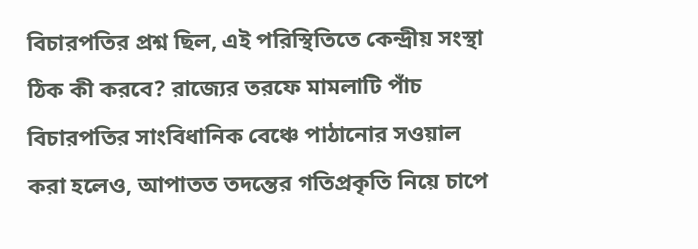বিচারপতির প্রশ্ন ছিল, এই পরিস্থিতিতে কেন্দ্রীয় সংস্থা ঠিক কী করবে? রাজ্যের তরফে মামলাটি পাঁচ বিচারপতির সাংবিধানিক বেঞ্চে পাঠানোর সওয়াল করা হলেও, আপাতত তদন্তের গতিপ্রকৃতি নিয়ে চাপে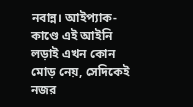নবান্ন। আইপ্যাক-কাণ্ডে এই আইনি লড়াই এখন কোন মোড় নেয়, সেদিকেই নজর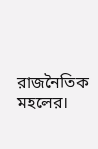রাজনৈতিক মহলের।